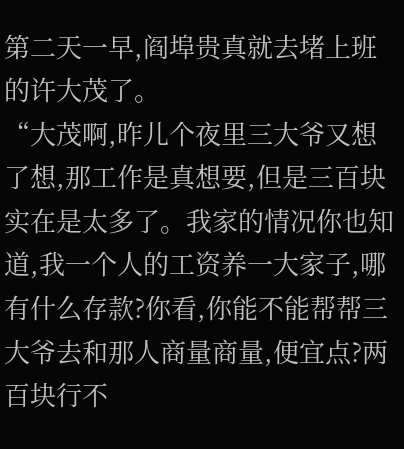第二天一早,阎埠贵真就去堵上班的许大茂了。
“大茂啊,昨儿个夜里三大爷又想了想,那工作是真想要,但是三百块实在是太多了。我家的情况你也知道,我一个人的工资养一大家子,哪有什么存款?你看,你能不能帮帮三大爷去和那人商量商量,便宜点?两百块行不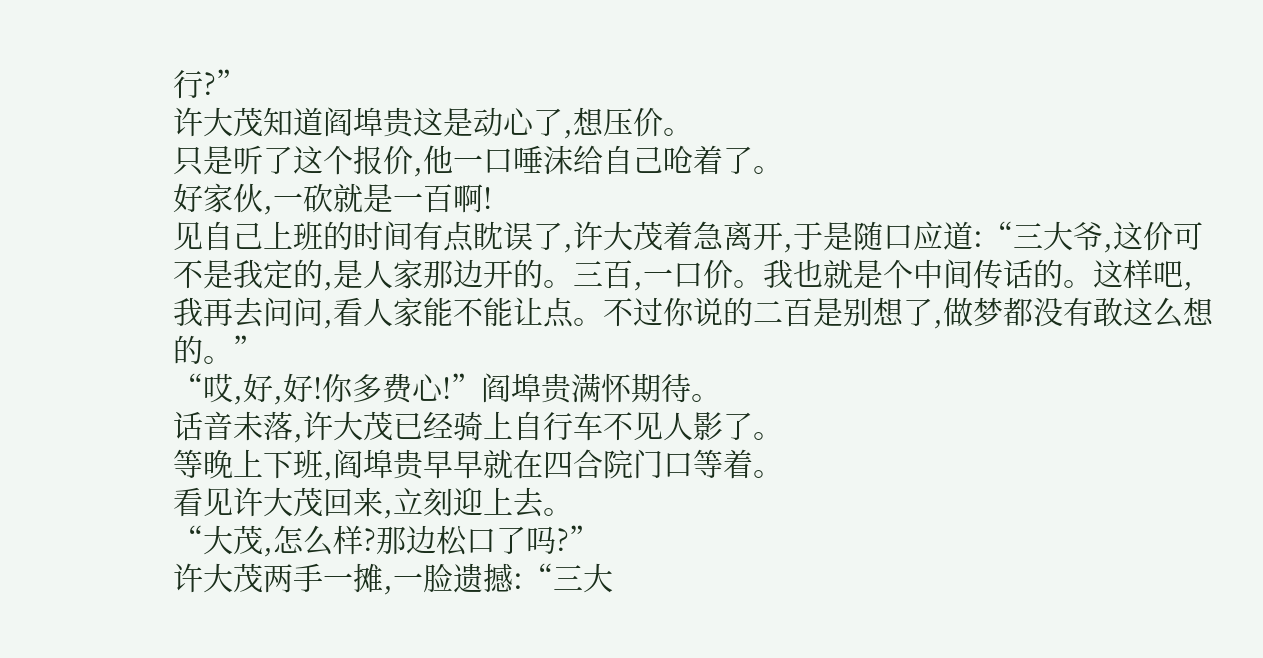行?”
许大茂知道阎埠贵这是动心了,想压价。
只是听了这个报价,他一口唾沫给自己呛着了。
好家伙,一砍就是一百啊!
见自己上班的时间有点眈误了,许大茂着急离开,于是随口应道:“三大爷,这价可不是我定的,是人家那边开的。三百,一口价。我也就是个中间传话的。这样吧,我再去问问,看人家能不能让点。不过你说的二百是别想了,做梦都没有敢这么想的。”
“哎,好,好!你多费心!”阎埠贵满怀期待。
话音未落,许大茂已经骑上自行车不见人影了。
等晚上下班,阎埠贵早早就在四合院门口等着。
看见许大茂回来,立刻迎上去。
“大茂,怎么样?那边松口了吗?”
许大茂两手一摊,一脸遗撼:“三大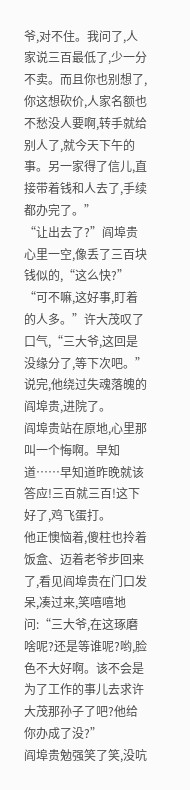爷,对不住。我问了,人家说三百最低了,少一分不卖。而且你也别想了,你这想砍价,人家名额也不愁没人要啊,转手就给别人了,就今天下午的事。另一家得了信儿,直接带着钱和人去了,手续都办完了。”
“让出去了?”阎埠贵心里一空,像丢了三百块钱似的,“这么快?”
“可不嘛,这好事,盯着的人多。”许大茂叹了口气,“三大爷,这回是没缘分了,等下次吧。”
说完,他绕过失魂落魄的阎埠贵,进院了。
阎埠贵站在原地,心里那叫一个悔啊。早知道……早知道昨晚就该答应!三百就三百!这下好了,鸡飞蛋打。
他正懊恼着,傻柱也拎着饭盒、迈着老爷步回来了,看见阎埠贵在门口发呆,凑过来,笑嘻嘻地问:“三大爷,在这琢磨啥呢?还是等谁呢?哟,脸色不大好啊。该不会是为了工作的事儿去求许大茂那孙子了吧?他给你办成了没?”
阎埠贵勉强笑了笑,没吭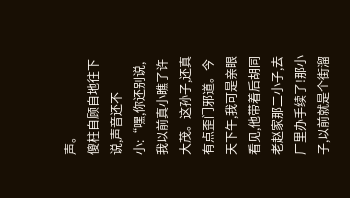声。
傻柱自顾自地往下说,声音还不小:“嘿,你还别说,我以前真小瞧了许大茂。这孙子,还真有点歪门邪道。今天下午,我可是亲眼看见,他带着后胡同老赵家那二小子,去厂里办手续了!那小子,以前就是个街溜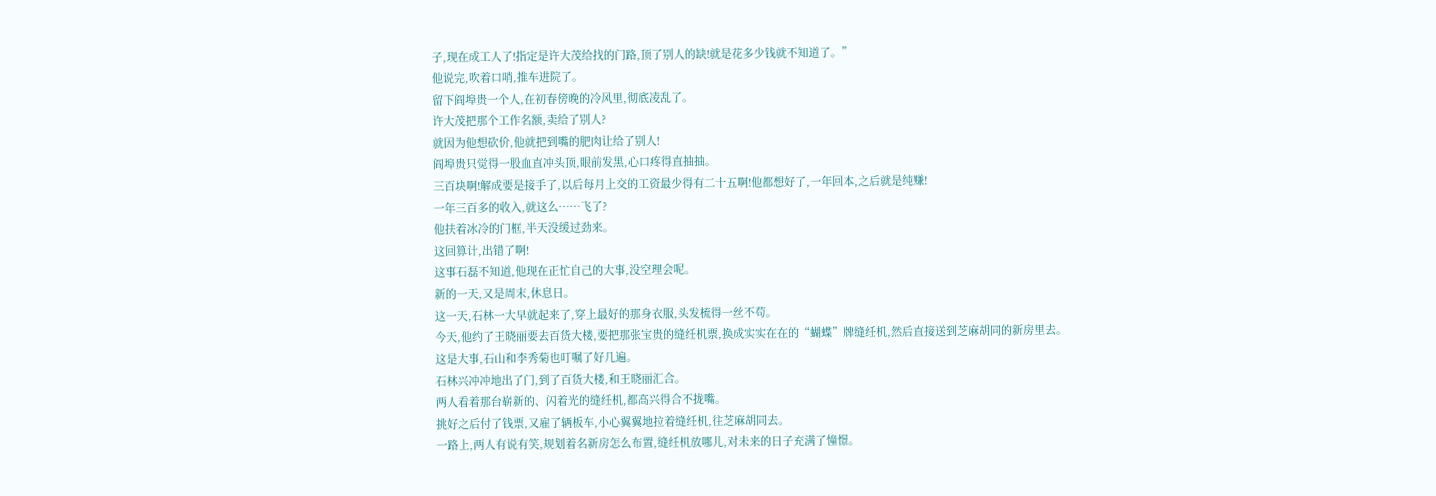子,现在成工人了!指定是许大茂给找的门路,顶了别人的缺!就是花多少钱就不知道了。”
他说完,吹着口哨,推车进院了。
留下阎埠贵一个人,在初春傍晚的冷风里,彻底凌乱了。
许大茂把那个工作名额,卖给了别人?
就因为他想砍价,他就把到嘴的肥肉让给了别人!
阎埠贵只觉得一股血直冲头顶,眼前发黑,心口疼得直抽抽。
三百块啊!解成要是接手了,以后每月上交的工资最少得有二十五啊!他都想好了,一年回本,之后就是纯赚!
一年三百多的收入,就这么……飞了?
他扶着冰冷的门框,半天没缓过劲来。
这回算计,出错了啊!
这事石磊不知道,他现在正忙自己的大事,没空理会呢。
新的一天,又是周末,休息日。
这一天,石林一大早就起来了,穿上最好的那身衣服,头发梳得一丝不苟。
今天,他约了王晓丽要去百货大楼,要把那张宝贵的缝纴机票,换成实实在在的“蝴蝶”牌缝纴机,然后直接送到芝麻胡同的新房里去。
这是大事,石山和李秀菊也叮嘱了好几遍。
石林兴冲冲地出了门,到了百货大楼,和王晓丽汇合。
两人看着那台崭新的、闪着光的缝纴机,都高兴得合不拢嘴。
挑好之后付了钱票,又雇了辆板车,小心翼翼地拉着缝纴机,往芝麻胡同去。
一路上,两人有说有笑,规划着名新房怎么布置,缝纴机放哪儿,对未来的日子充满了憧憬。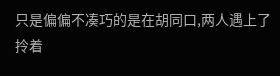只是偏偏不凑巧的是在胡同口,两人遇上了拎着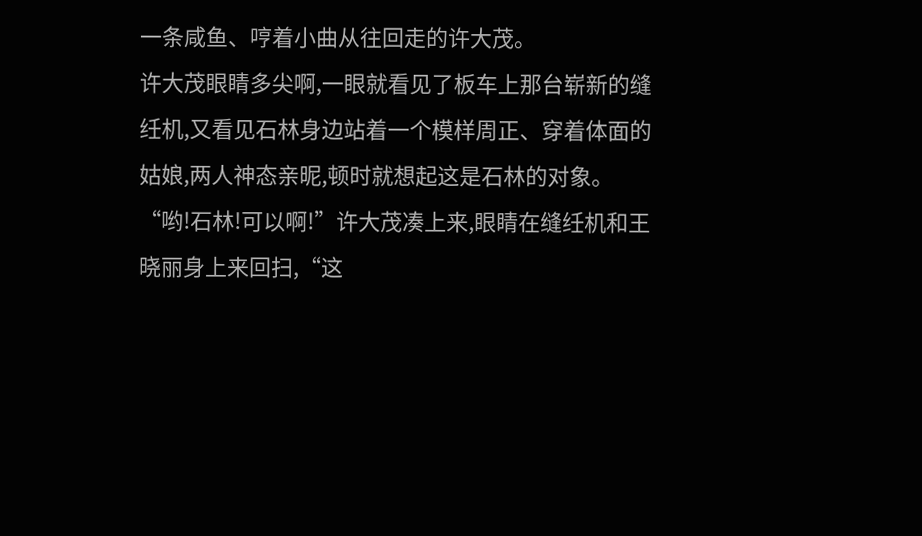一条咸鱼、哼着小曲从往回走的许大茂。
许大茂眼睛多尖啊,一眼就看见了板车上那台崭新的缝纴机,又看见石林身边站着一个模样周正、穿着体面的姑娘,两人神态亲昵,顿时就想起这是石林的对象。
“哟!石林!可以啊!”许大茂凑上来,眼睛在缝纴机和王晓丽身上来回扫,“这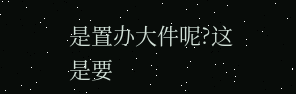是置办大件呢?这是要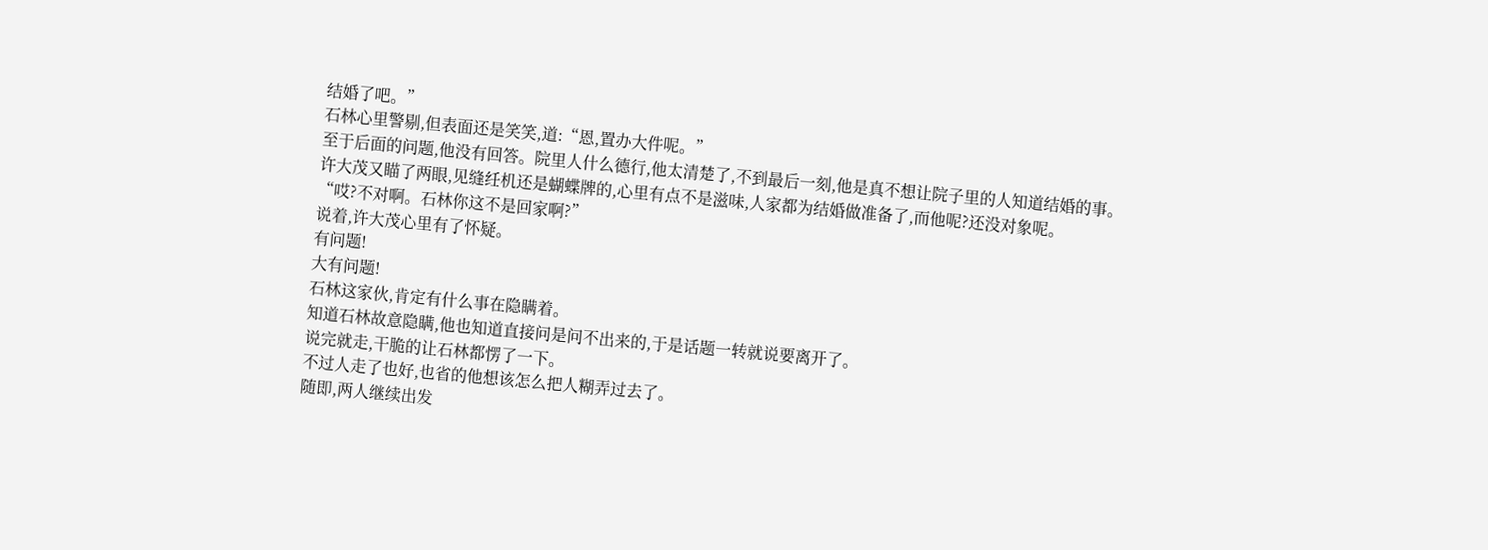结婚了吧。”
石林心里警剔,但表面还是笑笑,道:“恩,置办大件呢。”
至于后面的问题,他没有回答。院里人什么德行,他太清楚了,不到最后一刻,他是真不想让院子里的人知道结婚的事。
许大茂又瞄了两眼,见缝纴机还是蝴蝶牌的,心里有点不是滋味,人家都为结婚做准备了,而他呢?还没对象呢。
“哎?不对啊。石林你这不是回家啊?”
说着,许大茂心里有了怀疑。
有问题!
大有问题!
石林这家伙,肯定有什么事在隐瞒着。
知道石林故意隐瞒,他也知道直接问是问不出来的,于是话题一转就说要离开了。
说完就走,干脆的让石林都愣了一下。
不过人走了也好,也省的他想该怎么把人糊弄过去了。
随即,两人继续出发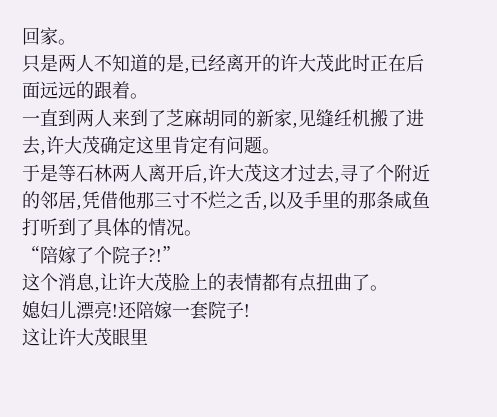回家。
只是两人不知道的是,已经离开的许大茂此时正在后面远远的跟着。
一直到两人来到了芝麻胡同的新家,见缝纴机搬了进去,许大茂确定这里肯定有问题。
于是等石林两人离开后,许大茂这才过去,寻了个附近的邻居,凭借他那三寸不烂之舌,以及手里的那条咸鱼打听到了具体的情况。
“陪嫁了个院子?!”
这个消息,让许大茂脸上的表情都有点扭曲了。
媳妇儿漂亮!还陪嫁一套院子!
这让许大茂眼里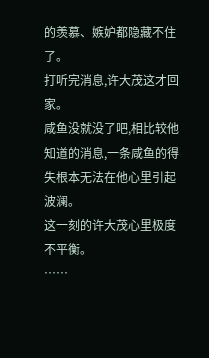的羡慕、嫉妒都隐藏不住了。
打听完消息,许大茂这才回家。
咸鱼没就没了吧,相比较他知道的消息,一条咸鱼的得失根本无法在他心里引起波澜。
这一刻的许大茂心里极度不平衡。
……